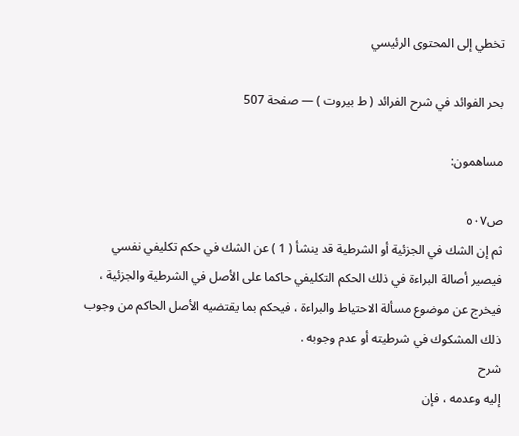تخطي إلى المحتوى الرئيسي

بحر الفوائد في شرح الفرائد ( ط بيروت ) — صفحة 507

مساهمون:

ص٥٠٧
ثم إن الشك في الجزئية أو الشرطية قد ينشأ ( 1 ) عن الشك في حكم تكليفي نفسي فيصير أصالة البراءة في ذلك الحكم التكليفي حاكما على الأصل في الشرطية والجزئية ، فيخرج عن موضوع مسألة الاحتياط والبراءة ، فيحكم بما يقتضيه الأصل الحاكم من وجوب ذلك المشكوك في شرطيته أو عدم وجوبه .
شرح
إليه وعدمه ، فإن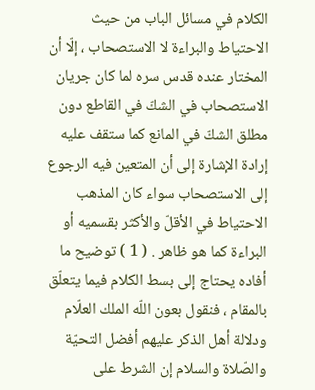الكلام في مسائل الباب من حيث الاحتياط والبراءة لا الاستصحاب ، إلّا أن المختار عنده قدس سره لما كان جريان الاستصحاب في الشكّ في القاطع دون مطلق الشكّ في المانع كما ستقف عليه إرادة الإشارة إلى أن المتعين فيه الرجوع إلى الاستصحاب سواء كان المذهب الاحتياط في الأقلّ والأكثر بقسميه أو البراءة كما هو ظاهر . ( 1 ) توضيح ما أفاده يحتاج إلى بسط الكلام فيما يتعلّق بالمقام ، فنقول بعون اللّه الملك العلّام ودلالة أهل الذكر عليهم أفضل التحيّة والصّلاة والسلام إن الشرط على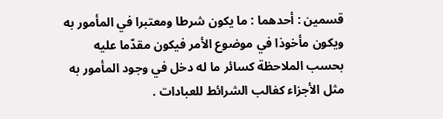قسمين : أحدهما : ما يكون شرطا ومعتبرا في المأمور به ويكون مأخوذا في موضوع الأمر فيكون مقدّما عليه بحسب الملاحظة كسائر ما له دخل في وجود المأمور به مثل الأجزاء كغالب الشرائط للعبادات .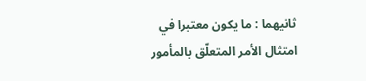ثانيهما : ما يكون معتبرا في امتثال الأمر المتعلّق بالمأمور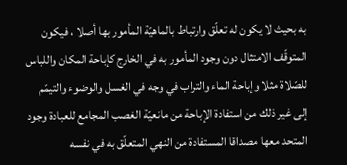به بحيث لا يكون له تعلّق وارتباط بالماهيّة المأمور بها أصلا ، فيكون المتوقّف الامتثال دون وجود المأمور به في الخارج كإباحة المكان واللباس للصّلاة مثلا وإباحة الماء والتراب في وجه في الغسل والوضوء والتيمّم إلى غير ذلك من استفادة الإباحة من مانعيّة الغصب المجامع للعبادة وجود المتحد معها مصداقا المستفادة من النهي المتعلّق به في نفسه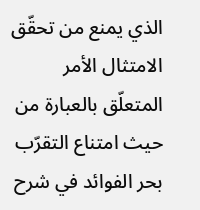الذي يمنع من تحقّق الامتثال الأمر المتعلّق بالعبارة من حيث امتناع التقرّب
بحر الفوائد في شرح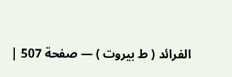الفرائد ( ط بيروت ) — صفحة 507 |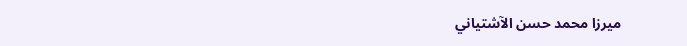ميرزا محمد حسن الآشتياني